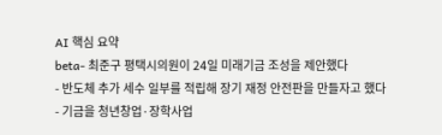AI 핵심 요약
beta- 최준구 평택시의원이 24일 미래기금 조성을 제안했다
- 반도체 추가 세수 일부를 적립해 장기 재정 안전판을 만들자고 했다
- 기금을 청년창업·장학사업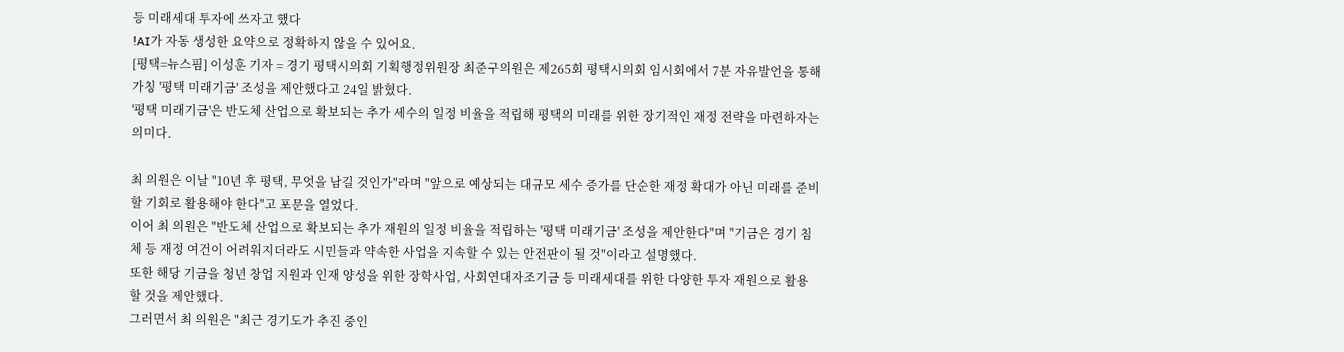등 미래세대 투자에 쓰자고 했다
!AI가 자동 생성한 요약으로 정확하지 않을 수 있어요.
[평택=뉴스핌] 이성훈 기자 = 경기 평택시의회 기획행정위원장 최준구의원은 제265회 평택시의회 임시회에서 7분 자유발언을 통해 가칭 '평택 미래기금' 조성을 제안했다고 24일 밝혔다.
'평택 미래기금'은 반도체 산업으로 확보되는 추가 세수의 일정 비율을 적립해 평택의 미래를 위한 장기적인 재정 전략을 마련하자는 의미다.

최 의원은 이날 "10년 후 평택, 무엇을 남길 것인가"라며 "앞으로 예상되는 대규모 세수 증가를 단순한 재정 확대가 아닌 미래를 준비할 기회로 활용해야 한다"고 포문을 열었다.
이어 최 의원은 "반도체 산업으로 확보되는 추가 재원의 일정 비율을 적립하는 '평택 미래기금' 조성을 제안한다"며 "기금은 경기 침체 등 재정 여건이 어려워지더라도 시민들과 약속한 사업을 지속할 수 있는 안전판이 될 것"이라고 설명했다.
또한 해당 기금을 청년 창업 지원과 인재 양성을 위한 장학사업, 사회연대자조기금 등 미래세대를 위한 다양한 투자 재원으로 활용할 것을 제안했다.
그러면서 최 의원은 "최근 경기도가 추진 중인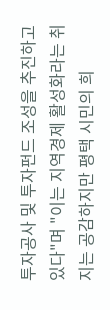투자공사 및 투자펀드 조성을 추진하고 있다"며 "이는 지역경제 활성화라는 취지는 공감하지만 평택 시민의 희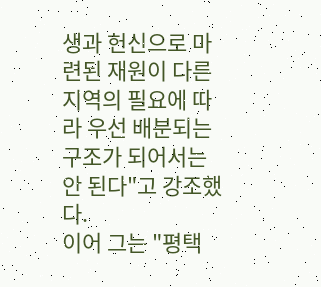생과 헌신으로 마련된 재원이 다른 지역의 필요에 따라 우선 배분되는 구조가 되어서는 안 된다"고 강조했다.
이어 그는 "평택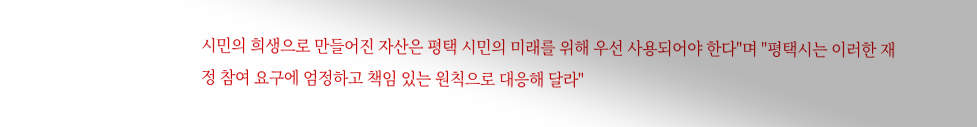시민의 희생으로 만들어진 자산은 평택 시민의 미래를 위해 우선 사용되어야 한다"며 "평택시는 이러한 재정 참여 요구에 엄정하고 책임 있는 원칙으로 대응해 달라"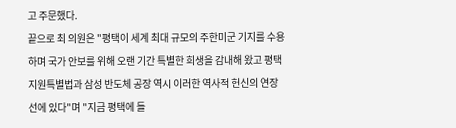고 주문했다.
끝으로 최 의원은 "평택이 세계 최대 규모의 주한미군 기지를 수용하며 국가 안보를 위해 오랜 기간 특별한 희생을 감내해 왔고 평택지원특별법과 삼성 반도체 공장 역시 이러한 역사적 헌신의 연장선에 있다"며 "지금 평택에 들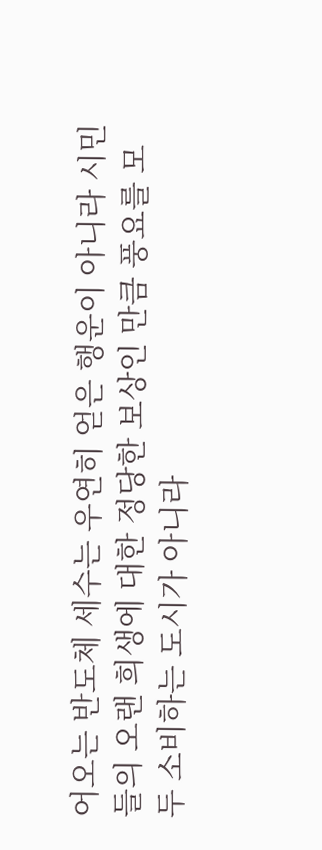어오는 반도체 세수는 우연히 얻은 행운이 아니라 시민들의 오랜 희생에 대한 정당한 보상인 만큼 풍요를 모두 소비하는 도시가 아니라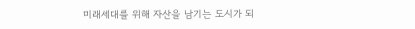미래세대를 위해 자산을 남기는 도시가 되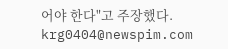어야 한다"고 주장했다.
krg0404@newspim.com